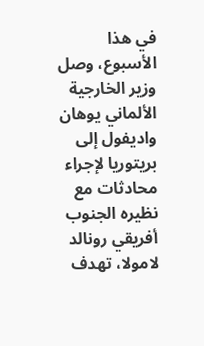في هذا الأسبوع، وصل وزير الخارجية الألماني يوهان واديفول إلى بريتوريا لإجراء محادثات مع نظيره الجنوب أفريقي رونالد لامولا، تهدف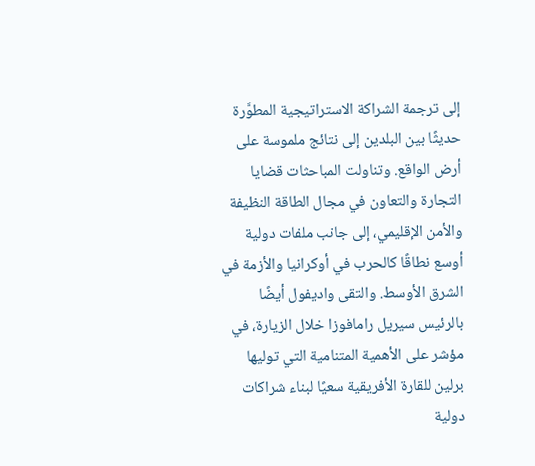إلى ترجمة الشراكة الاستراتيجية المطوَّرة حديثًا بين البلدين إلى نتائج ملموسة على أرض الواقع. وتناولت المباحثات قضايا التجارة والتعاون في مجال الطاقة النظيفة والأمن الإقليمي، إلى جانب ملفات دولية أوسع نطاقًا كالحرب في أوكرانيا والأزمة في الشرق الأوسط. والتقى واديفول أيضًا بالرئيس سيريل رامافوزا خلال الزيارة، في مؤشر على الأهمية المتنامية التي توليها برلين للقارة الأفريقية سعيًا لبناء شراكات دولية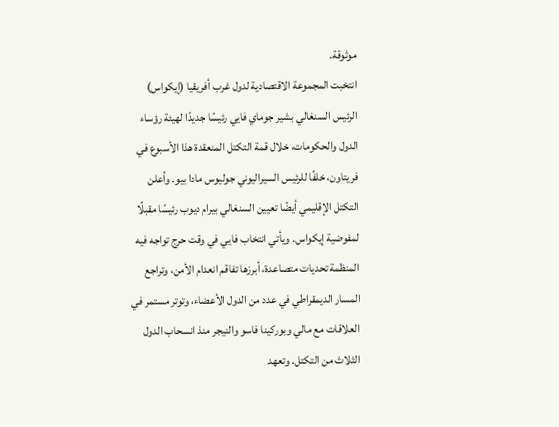موثوقة.
انتخبت المجموعة الاقتصادية لدول غرب أفريقيا (إيكواس) الرئيس السنغالي بشير جوماي فايي رئيسًا جديدًا لهيئة رؤساء الدول والحكومات، خلال قمة التكتل المنعقدة هذا الأسبوع في فريتاون، خلفًا للرئيس السيراليوني جوليوس مادا بيو. وأعلن التكتل الإقليمي أيضًا تعيين السنغالي بيرام ديوب رئيسًا مقبلًا لمفوضية إيكواس. ويأتي انتخاب فايي في وقت حرج تواجه فيه المنظمة تحديات متصاعدة، أبرزها تفاقم انعدام الأمن، وتراجع المسار الديمقراطي في عدد من الدول الأعضاء، وتوتر مستمر في العلاقات مع مالي وبوركينا فاسو والنيجر منذ انسحاب الدول الثلاث من التكتل. وتعهد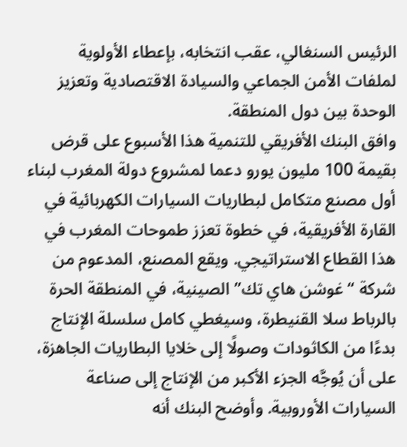الرئيس السنغالي، عقب انتخابه، بإعطاء الأولوية لملفات الأمن الجماعي والسيادة الاقتصادية وتعزيز الوحدة بين دول المنطقة.
وافق البنك الأفريقي للتنمية هذا الأسبوع على قرض بقيمة 100 مليون يورو دعما لمشروع دولة المغرب لبناء أول مصنع متكامل لبطاريات السيارات الكهربائية في القارة الأفريقية، في خطوة تعزز طموحات المغرب في هذا القطاع الاستراتيجي. ويقع المصنع، المدعوم من شركة “غوشن هاي تك” الصينية، في المنطقة الحرة بالرباط سلا القنيطرة، وسيغطي كامل سلسلة الإنتاج بدءًا من الكاثودات وصولًا إلى خلايا البطاريات الجاهزة، على أن يُوجَّه الجزء الأكبر من الإنتاج إلى صناعة السيارات الأوروبية. وأوضح البنك أنه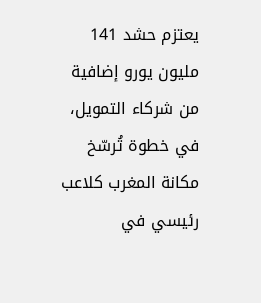يعتزم حشد 141 مليون يورو إضافية من شركاء التمويل، في خطوة تُرسّخ مكانة المغرب كلاعب رئيسي في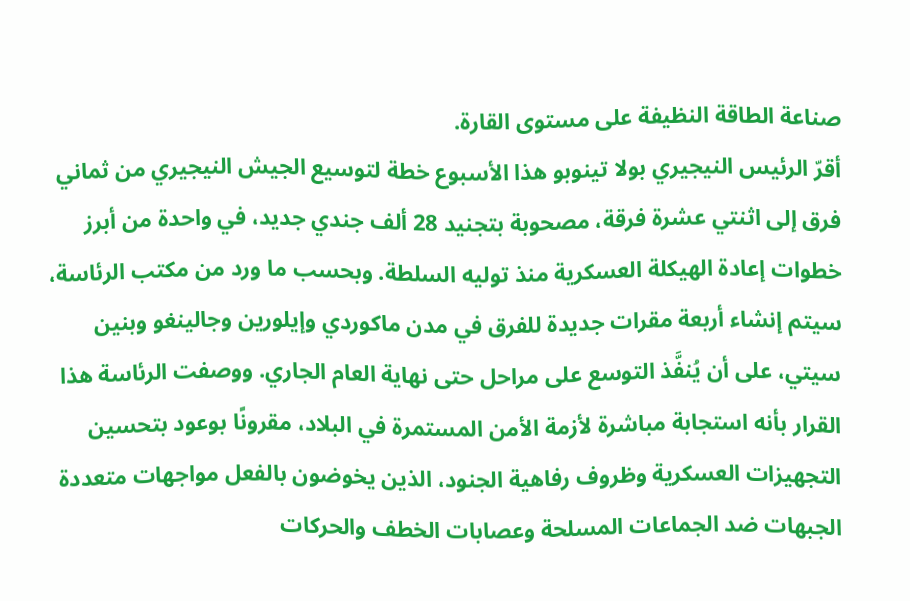صناعة الطاقة النظيفة على مستوى القارة.
أقرّ الرئيس النيجيري بولا تينوبو هذا الأسبوع خطة لتوسيع الجيش النيجيري من ثماني فرق إلى اثنتي عشرة فرقة، مصحوبة بتجنيد 28 ألف جندي جديد، في واحدة من أبرز خطوات إعادة الهيكلة العسكرية منذ توليه السلطة. وبحسب ما ورد من مكتب الرئاسة، سيتم إنشاء أربعة مقرات جديدة للفرق في مدن ماكوردي وإيلورين وجالينغو وبنين سيتي، على أن يُنفَّذ التوسع على مراحل حتى نهاية العام الجاري. ووصفت الرئاسة هذا القرار بأنه استجابة مباشرة لأزمة الأمن المستمرة في البلاد، مقرونًا بوعود بتحسين التجهيزات العسكرية وظروف رفاهية الجنود، الذين يخوضون بالفعل مواجهات متعددة الجبهات ضد الجماعات المسلحة وعصابات الخطف والحركات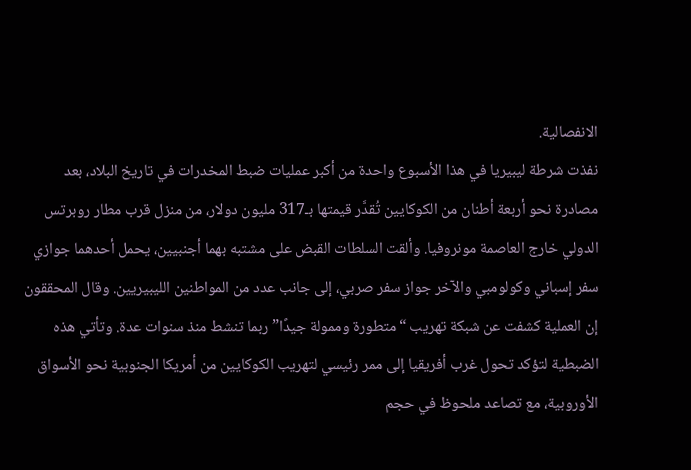الانفصالية.
نفذت شرطة ليبيريا في هذا الأسبوع واحدة من أكبر عمليات ضبط المخدرات في تاريخ البلاد، بعد مصادرة نحو أربعة أطنان من الكوكايين تُقدَّر قيمتها بـ317 مليون دولار، من منزل قرب مطار روبرتس الدولي خارج العاصمة مونروفيا. وألقت السلطات القبض على مشتبه بهما أجنبيين، يحمل أحدهما جوازي سفر إسباني وكولومبي والآخر جواز سفر صربي، إلى جانب عدد من المواطنين الليبيريين. وقال المحققون إن العملية كشفت عن شبكة تهريب “متطورة وممولة جيدًا” ربما تنشط منذ سنوات عدة. وتأتي هذه الضبطية لتؤكد تحول غرب أفريقيا إلى ممر رئيسي لتهريب الكوكايين من أمريكا الجنوبية نحو الأسواق الأوروبية، مع تصاعد ملحوظ في حجم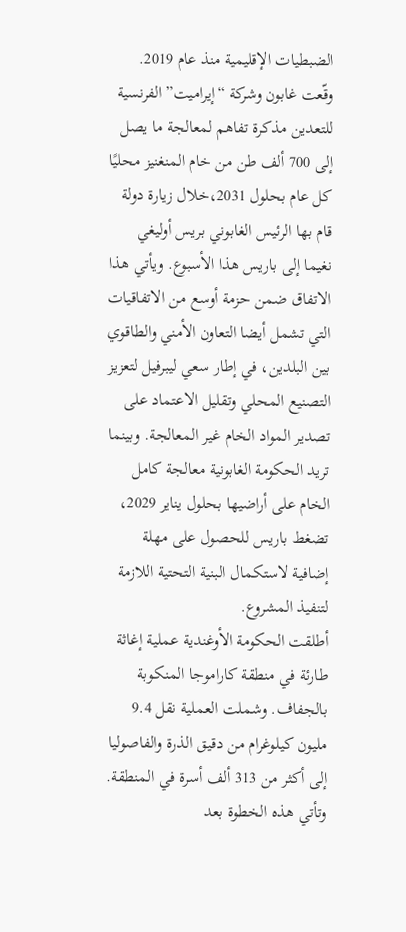الضبطيات الإقليمية منذ عام 2019.
وقّعت غابون وشركة “إيراميت” الفرنسية للتعدين مذكرة تفاهم لمعالجة ما يصل إلى 700 ألف طن من خام المنغنيز محليًا كل عام بحلول 2031،خلال زيارة دولة قام بها الرئيس الغابوني بريس أوليغي نغيما إلى باريس هذا الأسبوع. ويأتي هذا الاتفاق ضمن حزمة أوسع من الاتفاقيات التي تشمل أيضا التعاون الأمني والطاقوي بين البلدين، في إطار سعي ليبرفيل لتعزيز التصنيع المحلي وتقليل الاعتماد على تصدير المواد الخام غير المعالجة. وبينما تريد الحكومة الغابونية معالجة كامل الخام على أراضيها بحلول يناير 2029، تضغط باريس للحصول على مهلة إضافية لاستكمال البنية التحتية اللازمة لتنفيذ المشروع.
أطلقت الحكومة الأوغندية عملية إغاثة طارئة في منطقة كاراموجا المنكوبة بالجفاف. وشملت العملية نقل 9.4 مليون كيلوغرام من دقيق الذرة والفاصوليا إلى أكثر من 313 ألف أسرة في المنطقة. وتأتي هذه الخطوة بعد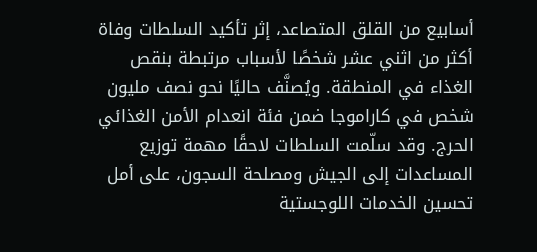أسابيع من القلق المتصاعد، إثر تأكيد السلطات وفاة أكثر من اثني عشر شخصًا لأسباب مرتبطة بنقص الغذاء في المنطقة. ويُصنَّف حاليًا نحو نصف مليون شخص في كاراموجا ضمن فئة انعدام الأمن الغذائي الحرج. وقد سلّمت السلطات لاحقًا مهمة توزيع المساعدات إلى الجيش ومصلحة السجون، على أمل تحسين الخدمات اللوجستية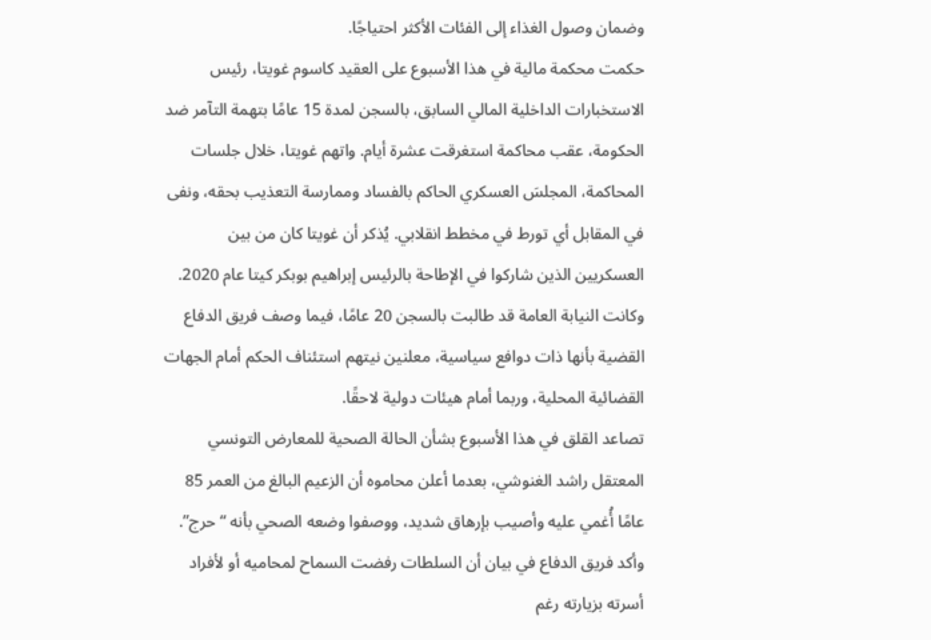وضمان وصول الغذاء إلى الفئات الأكثر احتياجًا.
حكمت محكمة مالية في هذا الأسبوع على العقيد كاسوم غويتا، رئيس الاستخبارات الداخلية المالي السابق، بالسجن لمدة 15 عامًا بتهمة التآمر ضد الحكومة، عقب محاكمة استغرقت عشرة أيام. واتهم غويتا، خلال جلسات المحاكمة، المجلسَ العسكري الحاكم بالفساد وممارسة التعذيب بحقه، ونفى في المقابل أي تورط في مخطط انقلابي. يُذكر أن غويتا كان من بين العسكريين الذين شاركوا في الإطاحة بالرئيس إبراهيم بوبكر كيتا عام 2020. وكانت النيابة العامة قد طالبت بالسجن 20 عامًا، فيما وصف فريق الدفاع القضية بأنها ذات دوافع سياسية، معلنين نيتهم استئناف الحكم أمام الجهات القضائية المحلية، وربما أمام هيئات دولية لاحقًا.
تصاعد القلق في هذا الأسبوع بشأن الحالة الصحية للمعارض التونسي المعتقل راشد الغنوشي، بعدما أعلن محاموه أن الزعيم البالغ من العمر 85 عامًا أُغمي عليه وأصيب بإرهاق شديد، ووصفوا وضعه الصحي بأنه “حرج”. وأكد فريق الدفاع في بيان أن السلطات رفضت السماح لمحاميه أو لأفراد أسرته بزيارته رغم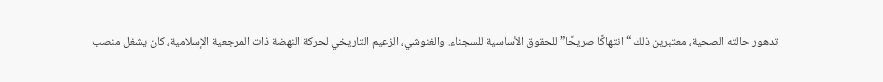تدهور حالته الصحية، معتبرين ذلك “انتهاكًا صريحًا” للحقوق الأساسية للسجناء. والغنوشي، الزعيم التاريخي لحركة النهضة ذات المرجعية الإسلامية، كان يشغل منصب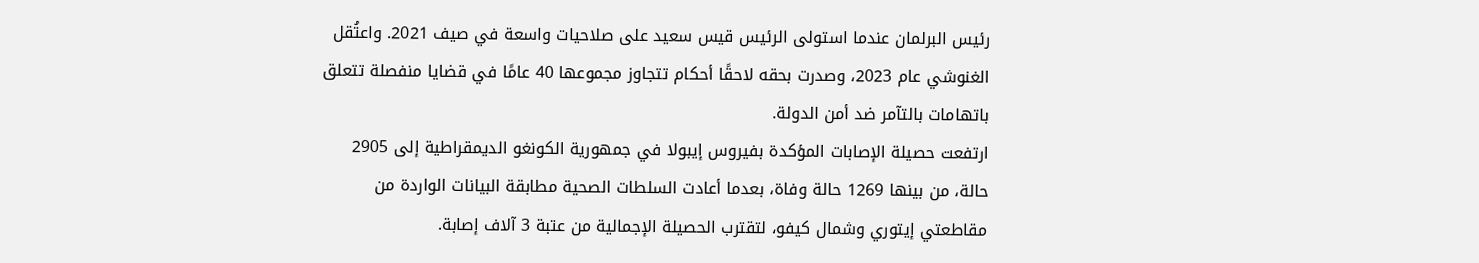رئيس البرلمان عندما استولى الرئيس قيس سعيد على صلاحيات واسعة في صيف 2021. واعتُقل الغنوشي عام 2023، وصدرت بحقه لاحقًا أحكام تتجاوز مجموعها 40 عامًا في قضايا منفصلة تتعلق باتهامات بالتآمر ضد أمن الدولة.
ارتفعت حصيلة الإصابات المؤكدة بفيروس إيبولا في جمهورية الكونغو الديمقراطية إلى 2905 حالة، من بينها 1269 حالة وفاة، بعدما أعادت السلطات الصحية مطابقة البيانات الواردة من مقاطعتي إيتوري وشمال كيفو، لتقترب الحصيلة الإجمالية من عتبة 3 آلاف إصابة.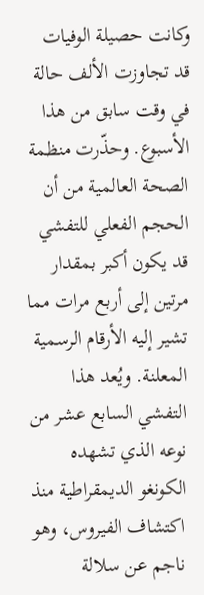وكانت حصيلة الوفيات قد تجاوزت الألف حالة في وقت سابق من هذا الأسبوع. وحذّرت منظمة الصحة العالمية من أن الحجم الفعلي للتفشي قد يكون أكبر بمقدار مرتين إلى أربع مرات مما تشير إليه الأرقام الرسمية المعلنة. ويُعد هذا التفشي السابع عشر من نوعه الذي تشهده الكونغو الديمقراطية منذ اكتشاف الفيروس، وهو ناجم عن سلالة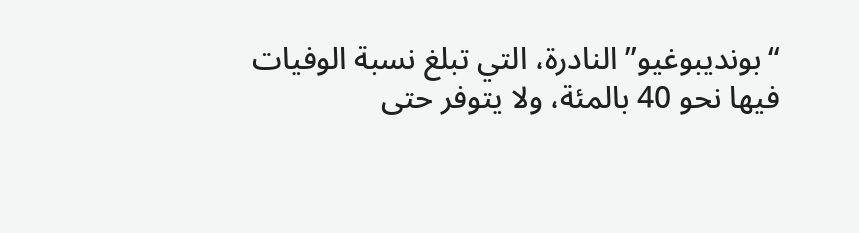“بونديبوغيو” النادرة، التي تبلغ نسبة الوفيات فيها نحو 40 بالمئة، ولا يتوفر حتى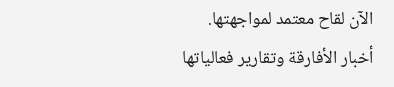الآن لقاح معتمد لمواجهتها.
أخبار الأفارقة وتقارير فعالياتها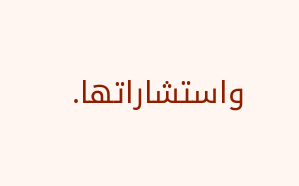واستشاراتها.